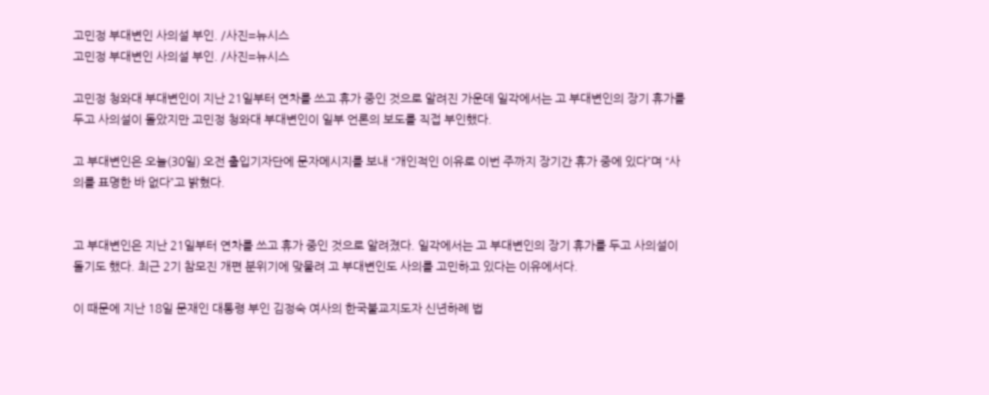고민정 부대변인 사의설 부인. /사진=뉴시스
고민정 부대변인 사의설 부인. /사진=뉴시스

고민정 청와대 부대변인이 지난 21일부터 연차를 쓰고 휴가 중인 것으로 알려진 가운데 일각에서는 고 부대변인의 장기 휴가를 두고 사의설이 돌았지만 고민정 청와대 부대변인이 일부 언론의 보도를 직접 부인했다.

고 부대변인은 오늘(30일) 오전 출입기자단에 문자메시지를 보내 “개인적인 이유로 이번 주까지 장기간 휴가 중에 있다”며 “사의를 표명한 바 없다”고 밝혔다.


고 부대변인은 지난 21일부터 연차를 쓰고 휴가 중인 것으로 알려졌다. 일각에서는 고 부대변인의 장기 휴가를 두고 사의설이 돌기도 했다. 최근 2기 참모진 개편 분위기에 맞물려 고 부대변인도 사의를 고민하고 있다는 이유에서다.

이 때문에 지난 18일 문재인 대통령 부인 김정숙 여사의 한국불교지도자 신년하례 법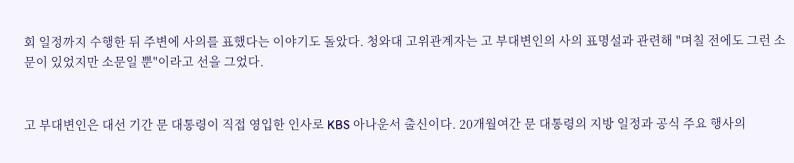회 일정까지 수행한 뒤 주변에 사의를 표했다는 이야기도 돌았다. 청와대 고위관계자는 고 부대변인의 사의 표명설과 관련해 "며칠 전에도 그런 소문이 있었지만 소문일 뿐"이라고 선을 그었다.


고 부대변인은 대선 기간 문 대통령이 직접 영입한 인사로 KBS 아나운서 출신이다. 20개월여간 문 대통령의 지방 일정과 공식 주요 행사의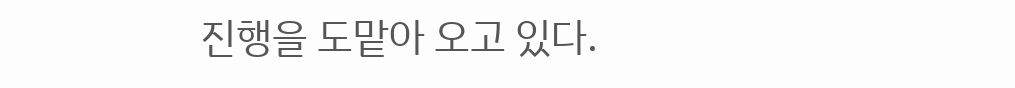진행을 도맡아 오고 있다.